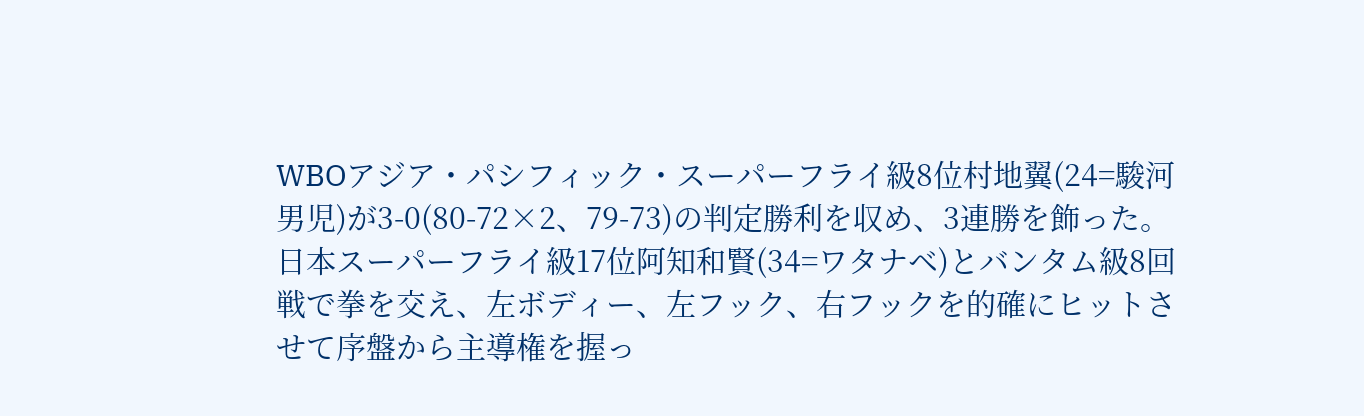WBOアジア・パシフィック・スーパーフライ級8位村地翼(24=駿河男児)が3-0(80-72×2、79-73)の判定勝利を収め、3連勝を飾った。
日本スーパーフライ級17位阿知和賢(34=ワタナベ)とバンタム級8回戦で拳を交え、左ボディー、左フック、右フックを的確にヒットさせて序盤から主導権を握っ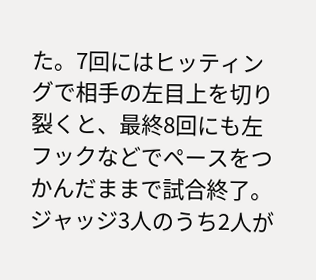た。7回にはヒッティングで相手の左目上を切り裂くと、最終8回にも左フックなどでペースをつかんだままで試合終了。ジャッジ3人のうち2人が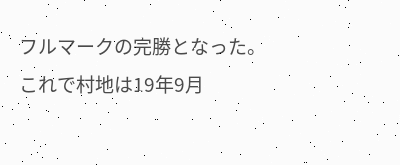フルマークの完勝となった。
これで村地は19年9月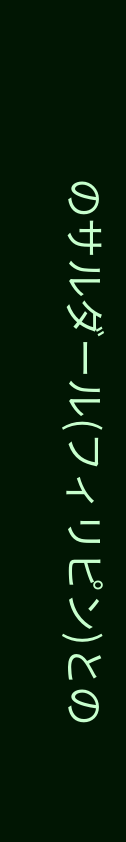のサルダール(フィリピン)との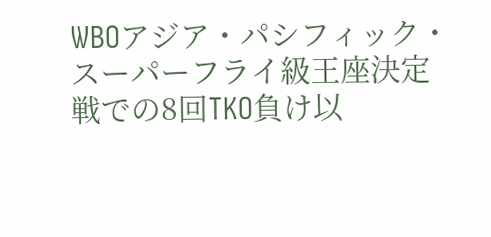WBOアジア・パシフィック・スーパーフライ級王座決定戦での8回TKO負け以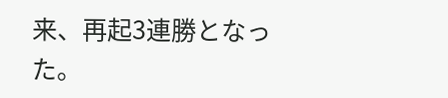来、再起3連勝となった。